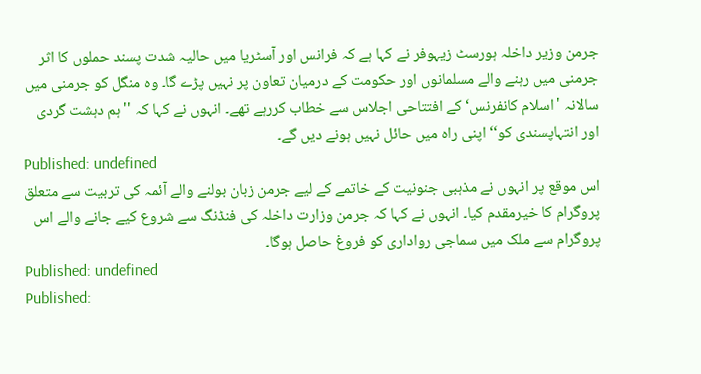جرمن وزیر داخلہ ہورسٹ زیہوفر نے کہا ہے کہ فرانس اور آسٹریا میں حالیہ شدت پسند حملوں کا اثر جرمنی میں رہنے والے مسلمانوں اور حکومت کے درمیان تعاون پر نہیں پڑے گا۔ وہ منگل کو جرمنی میں سالانہ 'اسلام کانفرنس‘ کے افتتاحی اجلاس سے خطاب کررہے تھے۔ انہوں نے کہا کہ ''ہم دہشت گردی اور انتہاپسندی کو‘‘ اپنی راہ میں حائل نہیں ہونے دیں گے۔
Published: undefined
اس موقع پر انہوں نے مذہبی جنونیت کے خاتمے کے لیے جرمن زبان بولنے والے آئمہ کی تربیت سے متعلق پروگرام کا خیرمقدم کیا۔ انہوں نے کہا کہ جرمن وزارت داخلہ کی فنڈنگ سے شروع کیے جانے والے اس پروگرام سے ملک میں سماجی رواداری کو فروغ حاصل ہوگا۔
Published: undefined
Published: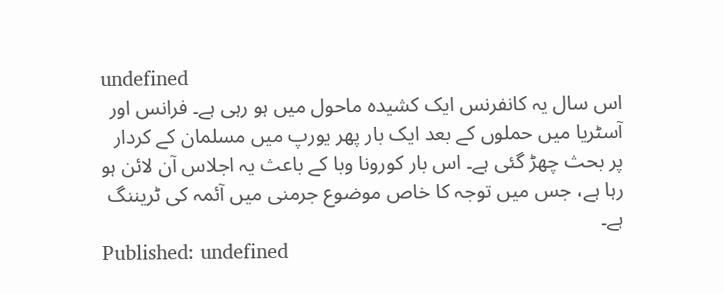undefined
اس سال یہ کانفرنس ایک کشیدہ ماحول میں ہو رہی ہے۔ فرانس اور آسٹریا میں حملوں کے بعد ایک بار پھر یورپ میں مسلمان کے کردار پر بحث چھڑ گئی ہے۔ اس بار کورونا وبا کے باعث یہ اجلاس آن لائن ہو رہا ہے، جس میں توجہ کا خاص موضوع جرمنی میں آئمہ کی ٹریننگ ہے۔
Published: undefined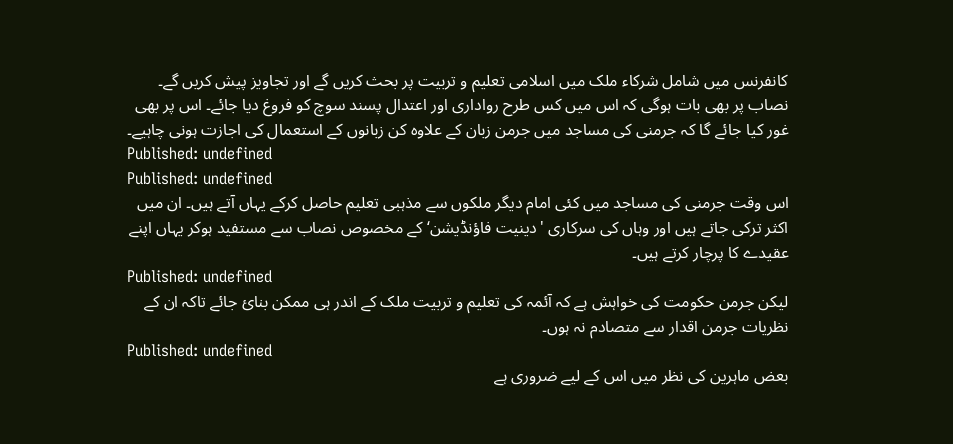کانفرنس میں شامل شرکاء ملک میں اسلامی تعلیم و تربیت پر بحث کریں گے اور تجاویز پیش کریں گے۔ نصاب پر بھی بات ہوگی کہ اس میں کس طرح رواداری اور اعتدال پسند سوچ کو فروغ دیا جائے۔ اس پر بھی غور کیا جائے گا کہ جرمنی کی مساجد میں جرمن زبان کے علاوہ کن زبانوں کے استعمال کی اجازت ہونی چاہیے۔
Published: undefined
Published: undefined
اس وقت جرمنی کی مساجد میں کئی امام دیگر ملکوں سے مذہبی تعلیم حاصل کرکے یہاں آتے ہیں۔ ان میں اکثر ترکی جاتے ہیں اور وہاں کی سرکاری 'دینیت فاؤنڈیشن‘ کے مخصوص نصاب سے مستفید ہوکر یہاں اپنے عقیدے کا پرچار کرتے ہیں۔
Published: undefined
لیکن جرمن حکومت کی خواہش ہے کہ آئمہ کی تعلیم و تربیت ملک کے اندر ہی ممکن بنائ جائے تاکہ ان کے نظریات جرمن اقدار سے متصادم نہ ہوں۔
Published: undefined
بعض ماہرین کی نظر میں اس کے لیے ضروری ہے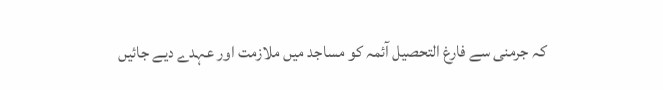کہ جرمنی سے فارغ التحصیل آئمہ کو مساجد میں ملازمت اور عہدے دیے جائیں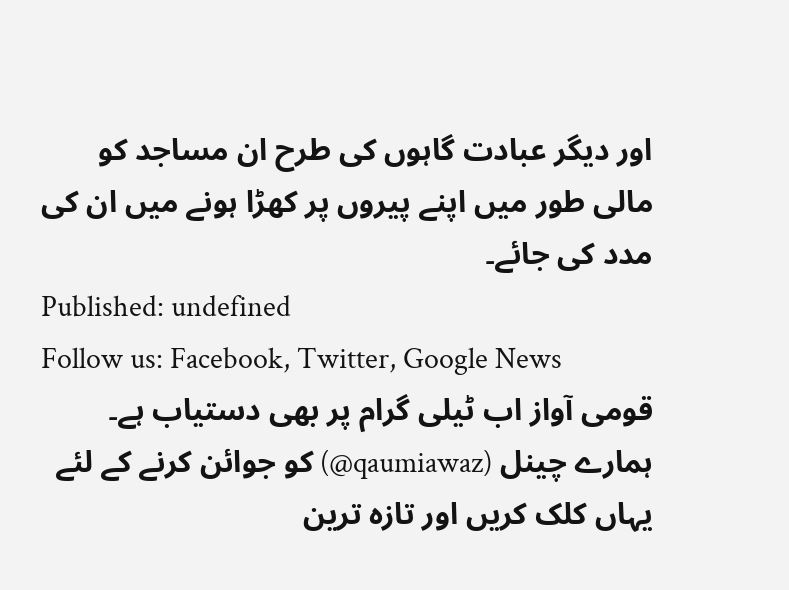اور دیگر عبادت گاہوں کی طرح ان مساجد کو مالی طور میں اپنے پیروں پر کھڑا ہونے میں ان کی مدد کی جائے۔
Published: undefined
Follow us: Facebook, Twitter, Google News
قومی آواز اب ٹیلی گرام پر بھی دستیاب ہے۔ ہمارے چینل (qaumiawaz@) کو جوائن کرنے کے لئے یہاں کلک کریں اور تازہ ترین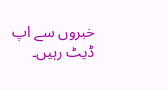خبروں سے اپ ڈیٹ رہیں۔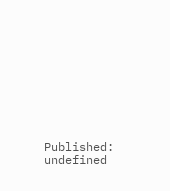Published: undefined